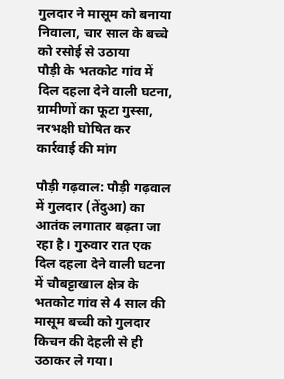गुलदार ने मासूम को बनाया निवाला, चार साल के बच्चे को रसोई से उठाया
पौड़ी के भतकोट गांव में दिल दहला देने वाली घटना, ग्रामीणों का फूटा गुस्सा, नरभक्षी घोषित कर कार्रवाई की मांग

पौड़ी गढ़वाल: पौड़ी गढ़वाल में गुलदार (तेंदुआ) का आतंक लगातार बढ़ता जा रहा है। गुरुवार रात एक दिल दहला देने वाली घटना में चौबट्टाखाल क्षेत्र के भतकोट गांव से 4 साल की मासूम बच्ची को गुलदार किचन की देहली से ही उठाकर ले गया।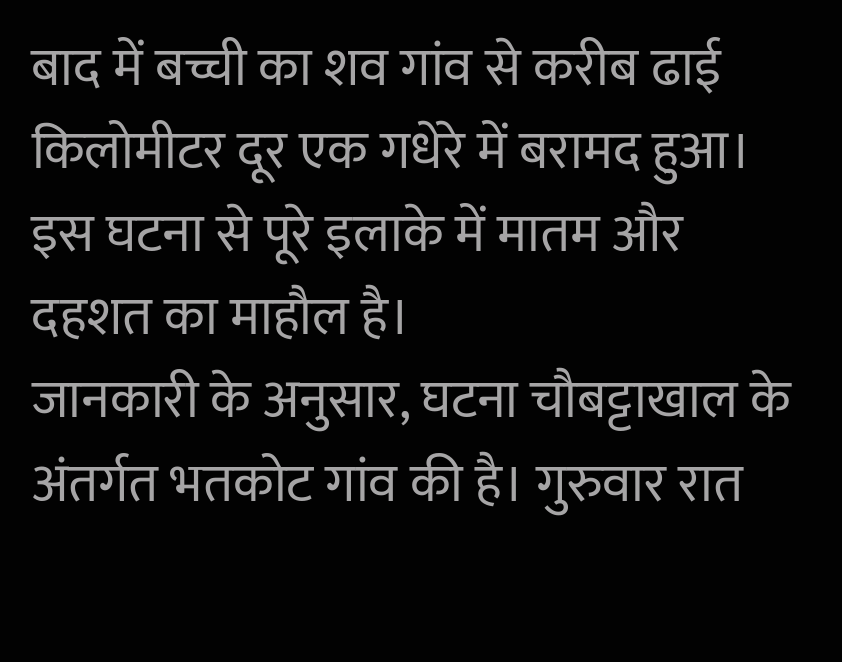बाद में बच्ची का शव गांव से करीब ढाई किलोमीटर दूर एक गधेरे में बरामद हुआ। इस घटना से पूरे इलाके में मातम और दहशत का माहौल है।
जानकारी के अनुसार, घटना चौबट्टाखाल के अंतर्गत भतकोट गांव की है। गुरुवार रात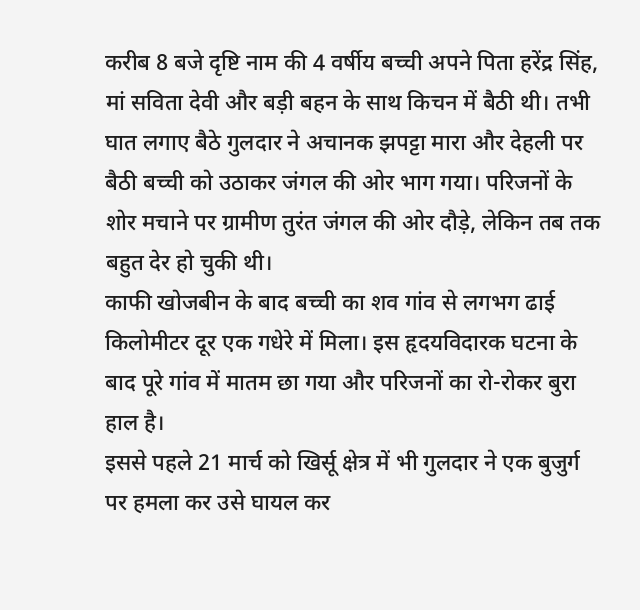करीब 8 बजे दृष्टि नाम की 4 वर्षीय बच्ची अपने पिता हरेंद्र सिंह, मां सविता देवी और बड़ी बहन के साथ किचन में बैठी थी। तभी घात लगाए बैठे गुलदार ने अचानक झपट्टा मारा और देहली पर बैठी बच्ची को उठाकर जंगल की ओर भाग गया। परिजनों के शोर मचाने पर ग्रामीण तुरंत जंगल की ओर दौड़े, लेकिन तब तक बहुत देर हो चुकी थी।
काफी खोजबीन के बाद बच्ची का शव गांव से लगभग ढाई किलोमीटर दूर एक गधेरे में मिला। इस हृदयविदारक घटना के बाद पूरे गांव में मातम छा गया और परिजनों का रो-रोकर बुरा हाल है।
इससे पहले 21 मार्च को खिर्सू क्षेत्र में भी गुलदार ने एक बुजुर्ग पर हमला कर उसे घायल कर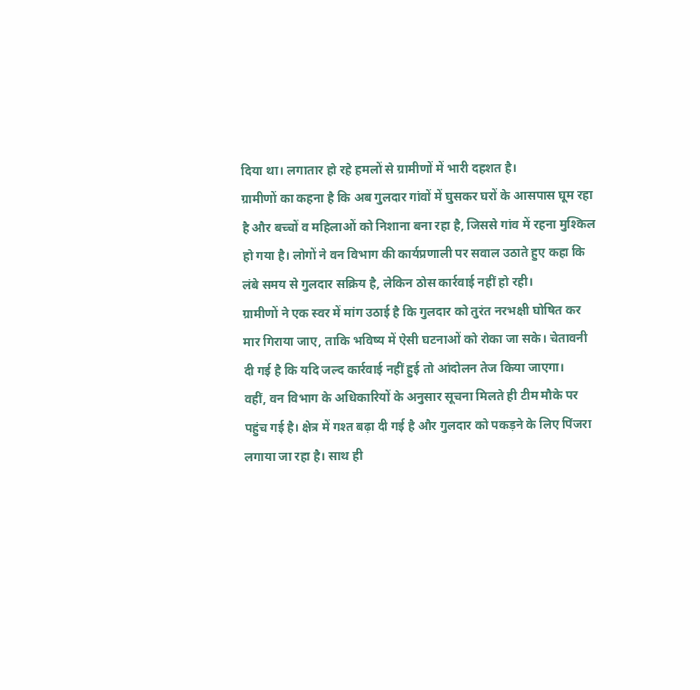दिया था। लगातार हो रहे हमलों से ग्रामीणों में भारी दहशत है।
ग्रामीणों का कहना है कि अब गुलदार गांवों में घुसकर घरों के आसपास घूम रहा है और बच्चों व महिलाओं को निशाना बना रहा है, जिससे गांव में रहना मुश्किल हो गया है। लोगों ने वन विभाग की कार्यप्रणाली पर सवाल उठाते हुए कहा कि लंबे समय से गुलदार सक्रिय है, लेकिन ठोस कार्रवाई नहीं हो रही।
ग्रामीणों ने एक स्वर में मांग उठाई है कि गुलदार को तुरंत नरभक्षी घोषित कर मार गिराया जाए, ताकि भविष्य में ऐसी घटनाओं को रोका जा सके। चेतावनी दी गई है कि यदि जल्द कार्रवाई नहीं हुई तो आंदोलन तेज किया जाएगा।
वहीं, वन विभाग के अधिकारियों के अनुसार सूचना मिलते ही टीम मौके पर पहुंच गई है। क्षेत्र में गश्त बढ़ा दी गई है और गुलदार को पकड़ने के लिए पिंजरा लगाया जा रहा है। साथ ही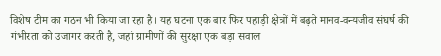विशेष टीम का गठन भी किया जा रहा है। यह घटना एक बार फिर पहाड़ी क्षेत्रों में बढ़ते मानव-वन्यजीव संघर्ष की गंभीरता को उजागर करती है, जहां ग्रामीणों की सुरक्षा एक बड़ा सवाल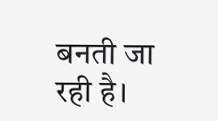बनती जा रही है।